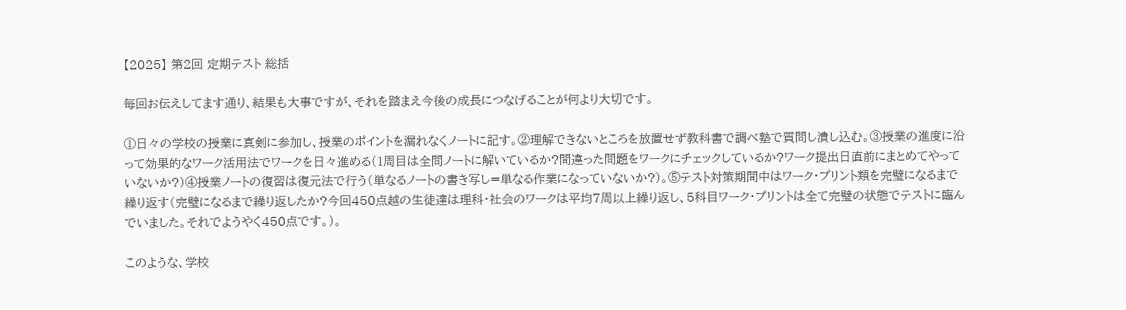【2025】 第2回 定期テスト 総括

毎回お伝えしてます通り、結果も大事ですが、それを踏まえ今後の成長につなげることが何より大切です。

①日々の学校の授業に真剣に参加し、授業のポイントを漏れなくノートに記す。②理解できないところを放置せず教科書で調べ塾で質問し潰し込む。③授業の進度に沿って効果的なワーク活用法でワークを日々進める(1周目は全問ノートに解いているか?間違った問題をワークにチェックしているか?ワーク提出日直前にまとめてやっていないか?)④授業ノートの復習は復元法で行う(単なるノートの書き写し=単なる作業になっていないか?)。⑤テスト対策期間中はワーク・プリント類を完璧になるまで繰り返す(完璧になるまで繰り返したか?今回450点越の生徒達は理科・社会のワークは平均7周以上繰り返し、5科目ワーク・プリントは全て完璧の状態でテストに臨んでいました。それでようやく450点です。)。

このような、学校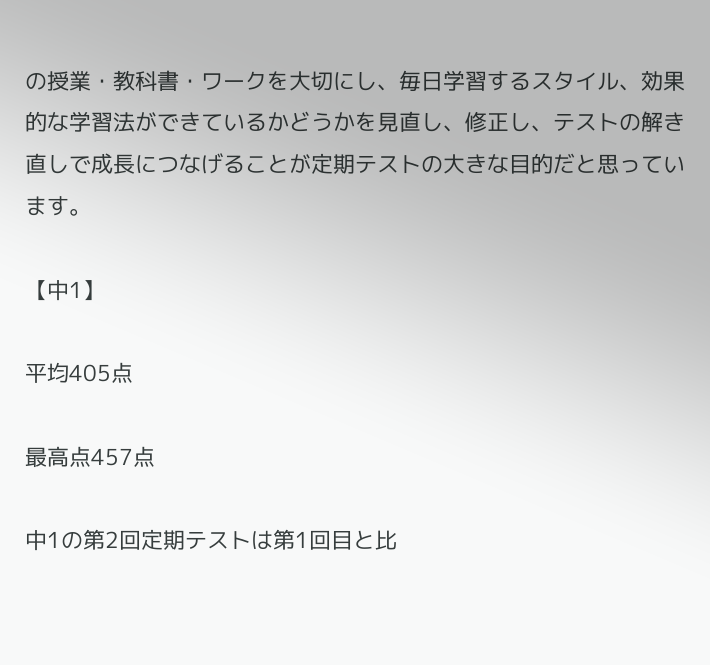の授業・教科書・ワークを大切にし、毎日学習するスタイル、効果的な学習法ができているかどうかを見直し、修正し、テストの解き直しで成長につなげることが定期テストの大きな目的だと思っています。

【中1】

平均405点

最高点457点

中1の第2回定期テストは第1回目と比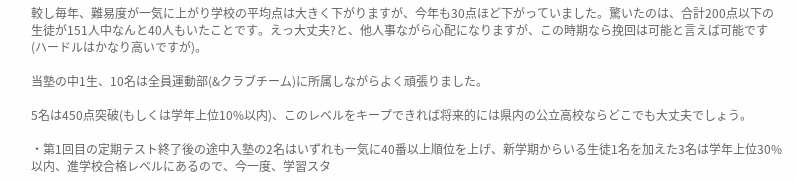較し毎年、難易度が一気に上がり学校の平均点は大きく下がりますが、今年も30点ほど下がっていました。驚いたのは、合計200点以下の生徒が151人中なんと40人もいたことです。えっ大丈夫?と、他人事ながら心配になりますが、この時期なら挽回は可能と言えば可能です(ハードルはかなり高いですが)。

当塾の中1生、10名は全員運動部(&クラブチーム)に所属しながらよく頑張りました。

5名は450点突破(もしくは学年上位10%以内)、このレベルをキープできれば将来的には県内の公立高校ならどこでも大丈夫でしょう。

・第1回目の定期テスト終了後の途中入塾の2名はいずれも一気に40番以上順位を上げ、新学期からいる生徒1名を加えた3名は学年上位30%以内、進学校合格レベルにあるので、今一度、学習スタ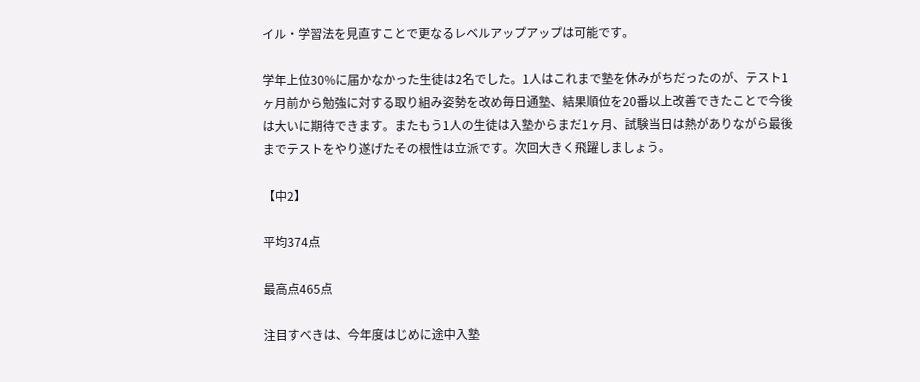イル・学習法を見直すことで更なるレベルアップアップは可能です。

学年上位30%に届かなかった生徒は2名でした。1人はこれまで塾を休みがちだったのが、テスト1ヶ月前から勉強に対する取り組み姿勢を改め毎日通塾、結果順位を20番以上改善できたことで今後は大いに期待できます。またもう1人の生徒は入塾からまだ1ヶ月、試験当日は熱がありながら最後までテストをやり遂げたその根性は立派です。次回大きく飛躍しましょう。

【中2】

平均374点

最高点465点

注目すべきは、今年度はじめに途中入塾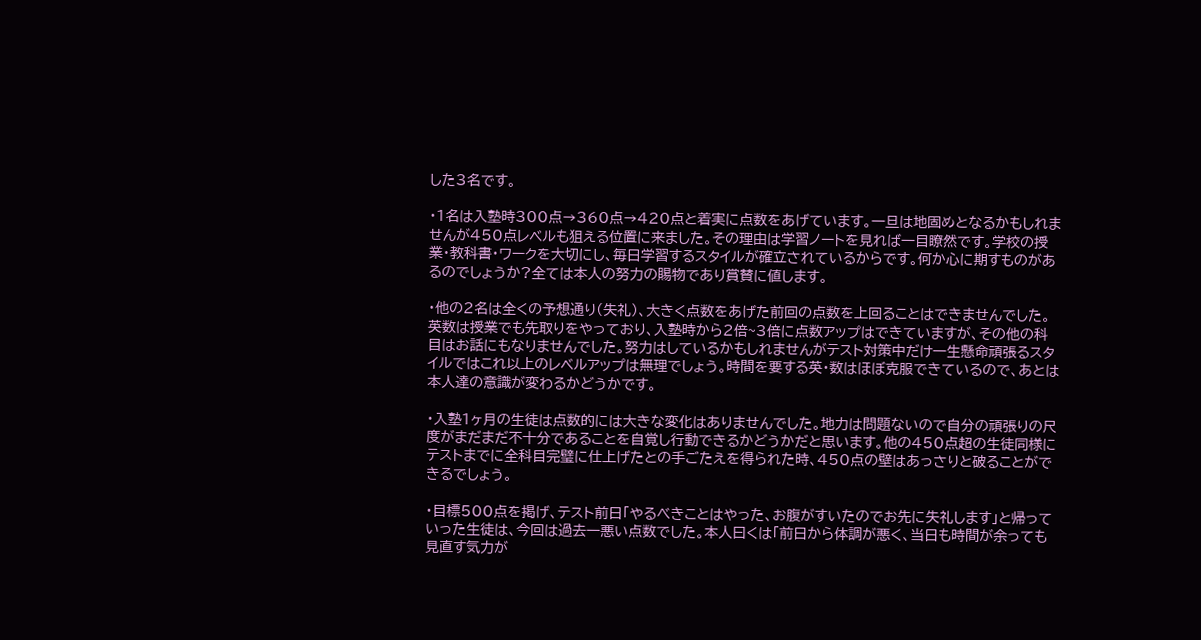した3名です。

・1名は入塾時300点→360点→420点と着実に点数をあげています。一旦は地固めとなるかもしれませんが450点レベルも狙える位置に来ました。その理由は学習ノートを見れば一目瞭然です。学校の授業・教科書・ワークを大切にし、毎日学習するスタイルが確立されているからです。何か心に期すものがあるのでしょうか?全ては本人の努力の賜物であり賞賛に値します。

・他の2名は全くの予想通り(失礼)、大きく点数をあげた前回の点数を上回ることはできませんでした。英数は授業でも先取りをやっており、入塾時から2倍~3倍に点数アップはできていますが、その他の科目はお話にもなりませんでした。努力はしているかもしれませんがテスト対策中だけ一生懸命頑張るスタイルではこれ以上のレベルアップは無理でしょう。時間を要する英・数はほぼ克服できているので、あとは本人達の意識が変わるかどうかです。

・入塾1ヶ月の生徒は点数的には大きな変化はありませんでした。地力は問題ないので自分の頑張りの尺度がまだまだ不十分であることを自覚し行動できるかどうかだと思います。他の450点超の生徒同様にテストまでに全科目完璧に仕上げたとの手ごたえを得られた時、450点の壁はあっさりと破ることができるでしょう。

・目標500点を掲げ、テスト前日「やるべきことはやった、お腹がすいたのでお先に失礼します」と帰っていった生徒は、今回は過去一悪い点数でした。本人曰くは「前日から体調が悪く、当日も時間が余っても見直す気力が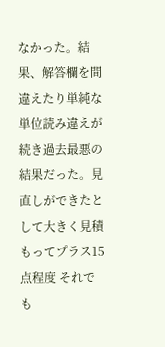なかった。結果、解答欄を間違えたり単純な単位読み違えが続き過去最悪の結果だった。見直しができたとして大きく見積もってプラス15点程度 それでも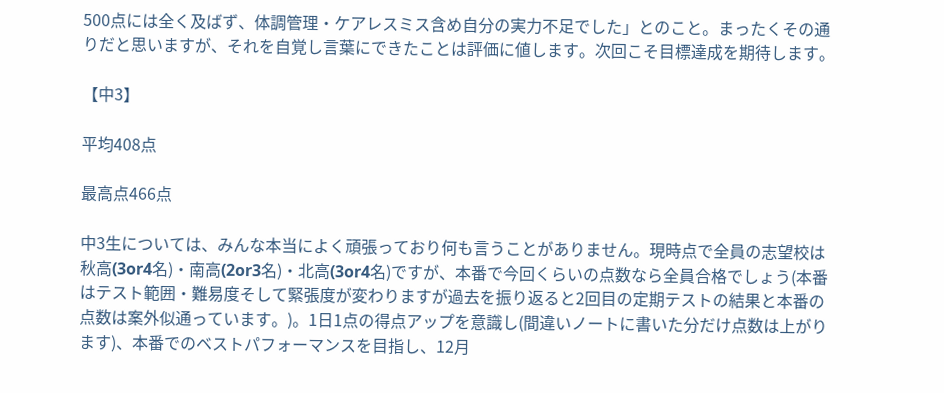500点には全く及ばず、体調管理・ケアレスミス含め自分の実力不足でした」とのこと。まったくその通りだと思いますが、それを自覚し言葉にできたことは評価に値します。次回こそ目標達成を期待します。

【中3】

平均408点

最高点466点

中3生については、みんな本当によく頑張っており何も言うことがありません。現時点で全員の志望校は秋高(3or4名)・南高(2or3名)・北高(3or4名)ですが、本番で今回くらいの点数なら全員合格でしょう(本番はテスト範囲・難易度そして緊張度が変わりますが過去を振り返ると2回目の定期テストの結果と本番の点数は案外似通っています。)。1日1点の得点アップを意識し(間違いノートに書いた分だけ点数は上がります)、本番でのベストパフォーマンスを目指し、12月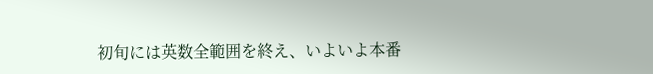初旬には英数全範囲を終え、いよいよ本番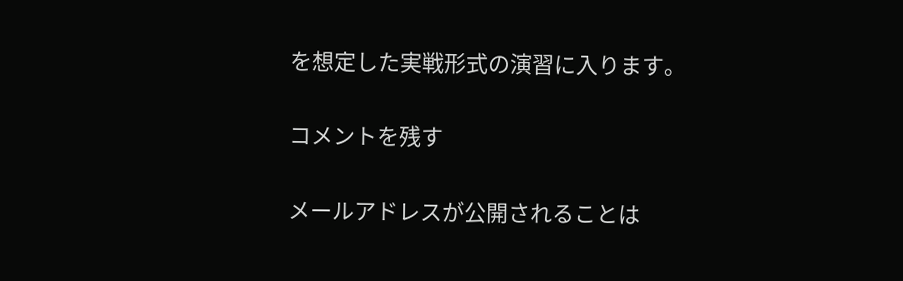を想定した実戦形式の演習に入ります。

コメントを残す

メールアドレスが公開されることは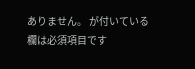ありません。 が付いている欄は必須項目です